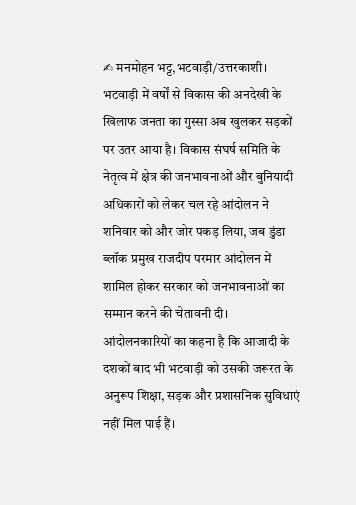✍ मनमोहन भट्ट,भटवाड़ी/उत्तरकाशी।
भटवाड़ी में वर्षों से विकास की अनदेखी के खिलाफ जनता का गुस्सा अब खुलकर सड़कों पर उतर आया है। विकास संघर्ष समिति के नेतृत्व में क्षेत्र की जनभावनाओं और बुनियादी अधिकारों को लेकर चल रहे आंदोलन ने शनिवार को और जोर पकड़ लिया, जब डुंडा ब्लॉक प्रमुख राजदीप परमार आंदोलन में शामिल होकर सरकार को जनभावनाओं का सम्मान करने की चेतावनी दी।
आंदोलनकारियों का कहना है कि आजादी के दशकों बाद भी भटवाड़ी को उसकी जरूरत के अनुरूप शिक्षा, सड़क और प्रशासनिक सुविधाएं नहीं मिल पाई हैं।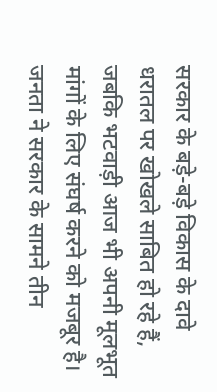सरकार के बड़े-बड़े विकास के दावे धरातल पर खोखले साबित हो रहे हैं, जबकि भटवाड़ी आज भी अपनी मूलभूत मांगों के लिए संघर्ष करने को मजबूर है।
जनता ने सरकार के सामने तीन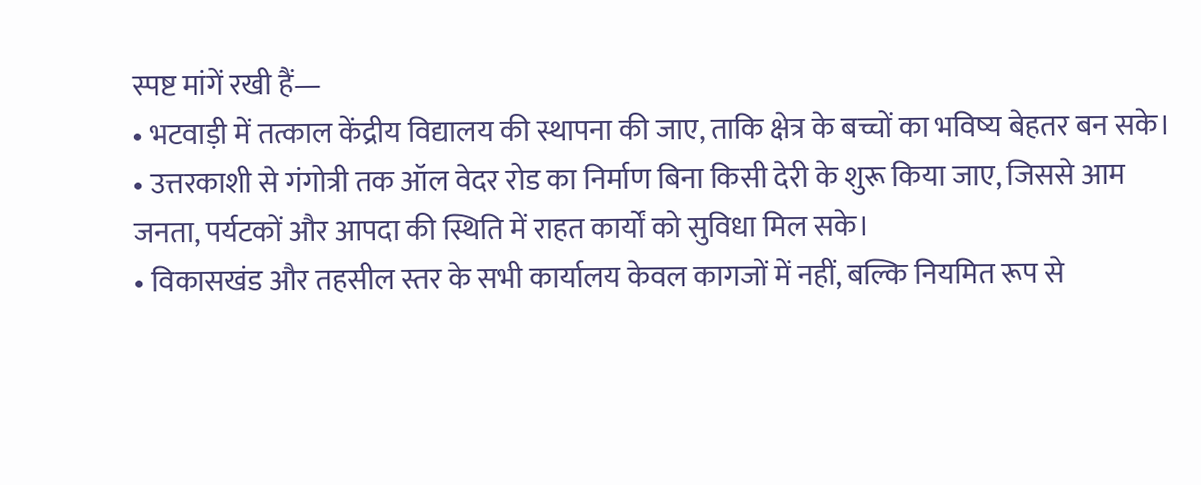स्पष्ट मांगें रखी हैं—
• भटवाड़ी में तत्काल केंद्रीय विद्यालय की स्थापना की जाए, ताकि क्षेत्र के बच्चों का भविष्य बेहतर बन सके।
• उत्तरकाशी से गंगोत्री तक ऑल वेदर रोड का निर्माण बिना किसी देरी के शुरू किया जाए, जिससे आम जनता, पर्यटकों और आपदा की स्थिति में राहत कार्यों को सुविधा मिल सके।
• विकासखंड और तहसील स्तर के सभी कार्यालय केवल कागजों में नहीं, बल्कि नियमित रूप से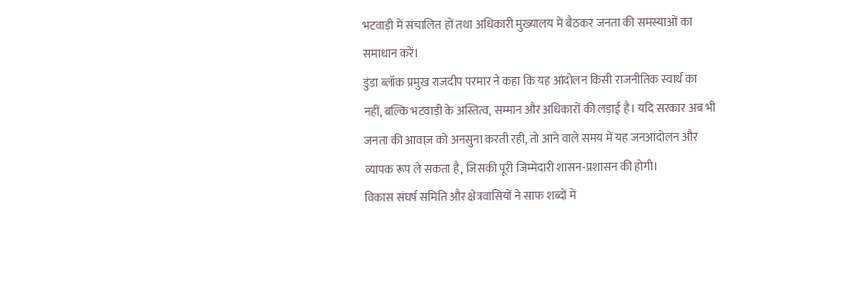भटवाड़ी में संचालित हों तथा अधिकारी मुख्यालय में बैठकर जनता की समस्याओं का समाधान करें।
डुंडा ब्लॉक प्रमुख राजदीप परमार ने कहा कि यह आंदोलन किसी राजनीतिक स्वार्थ का नहीं, बल्कि भटवाड़ी के अस्तित्व, सम्मान और अधिकारों की लड़ाई है। यदि सरकार अब भी जनता की आवाज़ को अनसुना करती रही, तो आने वाले समय में यह जनआंदोलन और व्यापक रूप ले सकता है, जिसकी पूरी जिम्मेदारी शासन-प्रशासन की होगी।
विकास संघर्ष समिति और क्षेत्रवासियों ने साफ शब्दों में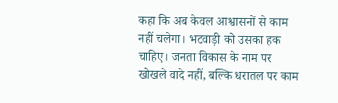कहा कि अब केवल आश्वासनों से काम नहीं चलेगा। भटवाड़ी को उसका हक चाहिए। जनता विकास के नाम पर खोखले वादे नहीं, बल्कि धरातल पर काम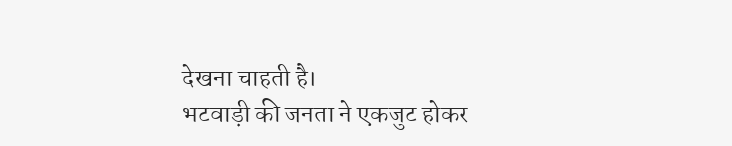देखना चाहती है।
भटवाड़ी की जनता ने एकजुट होकर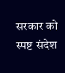सरकार को स्पष्ट संदेश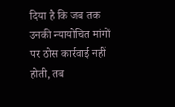दिया है कि जब तक उनकी न्यायोचित मांगों पर ठोस कार्रवाई नहीं होती, तब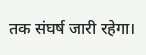तक संघर्ष जारी रहेगा।